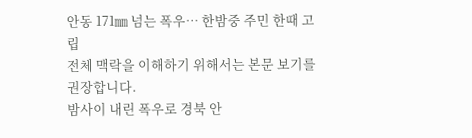안동 171㎜ 넘는 폭우… 한밤중 주민 한때 고립
전체 맥락을 이해하기 위해서는 본문 보기를 권장합니다.
밤사이 내린 폭우로 경북 안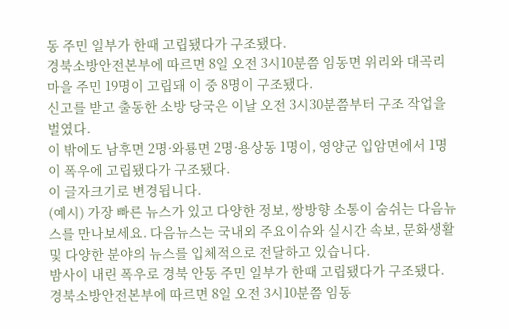동 주민 일부가 한때 고립됐다가 구조됐다.
경북소방안전본부에 따르면 8일 오전 3시10분쯤 임동면 위리와 대곡리 마을 주민 19명이 고립돼 이 중 8명이 구조됐다.
신고를 받고 출동한 소방 당국은 이날 오전 3시30분쯤부터 구조 작업을 벌였다.
이 밖에도 남후면 2명·와룡면 2명·용상동 1명이, 영양군 입암면에서 1명이 폭우에 고립됐다가 구조됐다.
이 글자크기로 변경됩니다.
(예시) 가장 빠른 뉴스가 있고 다양한 정보, 쌍방향 소통이 숨쉬는 다음뉴스를 만나보세요. 다음뉴스는 국내외 주요이슈와 실시간 속보, 문화생활 및 다양한 분야의 뉴스를 입체적으로 전달하고 있습니다.
밤사이 내린 폭우로 경북 안동 주민 일부가 한때 고립됐다가 구조됐다.
경북소방안전본부에 따르면 8일 오전 3시10분쯤 임동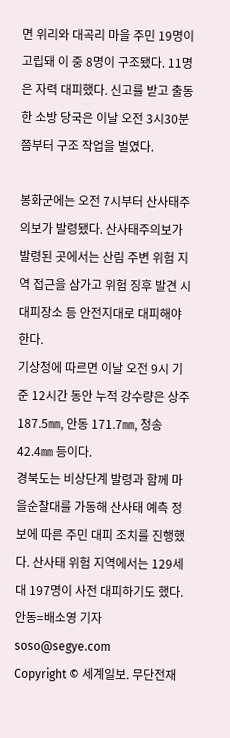면 위리와 대곡리 마을 주민 19명이 고립돼 이 중 8명이 구조됐다. 11명은 자력 대피했다. 신고를 받고 출동한 소방 당국은 이날 오전 3시30분쯤부터 구조 작업을 벌였다.

봉화군에는 오전 7시부터 산사태주의보가 발령됐다. 산사태주의보가 발령된 곳에서는 산림 주변 위험 지역 접근을 삼가고 위험 징후 발견 시 대피장소 등 안전지대로 대피해야 한다.
기상청에 따르면 이날 오전 9시 기준 12시간 동안 누적 강수량은 상주 187.5㎜, 안동 171.7㎜, 청송 42.4㎜ 등이다.
경북도는 비상단계 발령과 함께 마을순찰대를 가동해 산사태 예측 정보에 따른 주민 대피 조치를 진행했다. 산사태 위험 지역에서는 129세대 197명이 사전 대피하기도 했다.
안동=배소영 기자 soso@segye.com
Copyright © 세계일보. 무단전재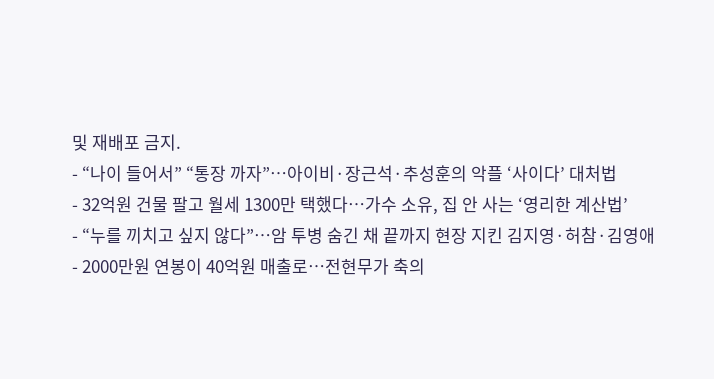및 재배포 금지.
- “나이 들어서” “통장 까자”…아이비·장근석·추성훈의 악플 ‘사이다’ 대처법
- 32억원 건물 팔고 월세 1300만 택했다…가수 소유, 집 안 사는 ‘영리한 계산법’
- “누를 끼치고 싶지 않다”…암 투병 숨긴 채 끝까지 현장 지킨 김지영·허참·김영애
- 2000만원 연봉이 40억원 매출로…전현무가 축의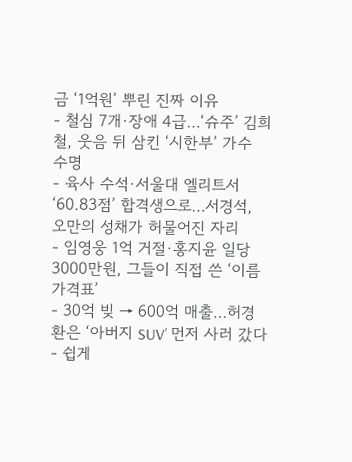금 ‘1억원’ 뿌린 진짜 이유
- 철심 7개·장애 4급…‘슈주’ 김희철, 웃음 뒤 삼킨 ‘시한부’ 가수 수명
- 육사 수석·서울대 엘리트서 ‘60.83점’ 합격생으로…서경석, 오만의 성채가 허물어진 자리
- 임영웅 1억 거절·홍지윤 일당 3000만원, 그들이 직접 쓴 ‘이름 가격표’
- 30억 빚 → 600억 매출…허경환은 ‘아버지 SUV’ 먼저 사러 갔다
- 쉽게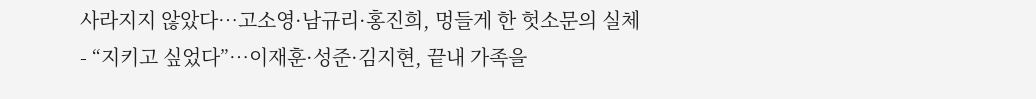사라지지 않았다…고소영·남규리·홍진희, 멍들게 한 헛소문의 실체
- “지키고 싶었다”…이재훈·성준·김지현, 끝내 가족을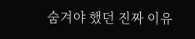숨겨야 했던 진짜 이유